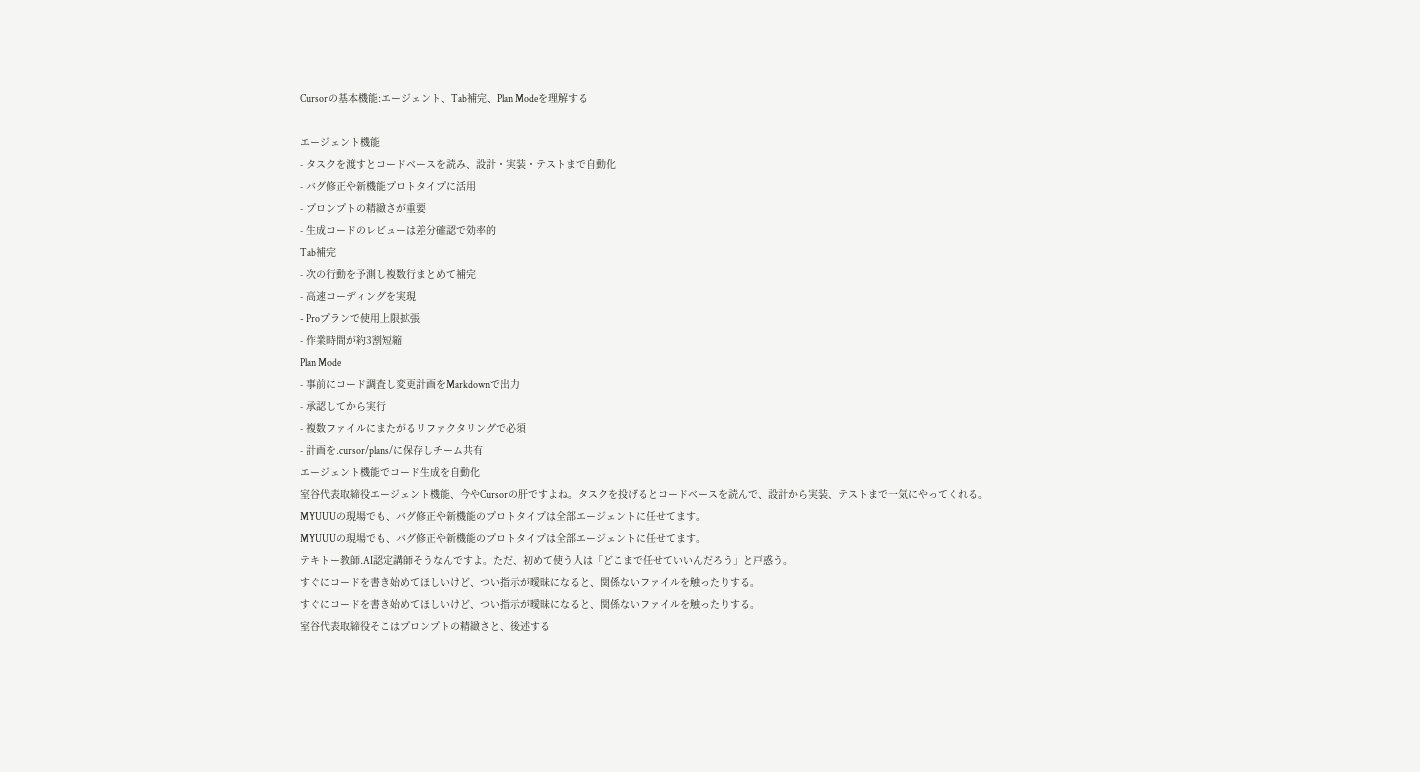Cursorの基本機能:エージェント、Tab補完、Plan Modeを理解する

エージェント機能
- タスクを渡すとコードベースを読み、設計・実装・テストまで自動化
- バグ修正や新機能プロトタイプに活用
- プロンプトの精緻さが重要
- 生成コードのレビューは差分確認で効率的
Tab補完
- 次の行動を予測し複数行まとめて補完
- 高速コーディングを実現
- Proプランで使用上限拡張
- 作業時間が約3割短縮
Plan Mode
- 事前にコード調査し変更計画をMarkdownで出力
- 承認してから実行
- 複数ファイルにまたがるリファクタリングで必須
- 計画を.cursor/plans/に保存しチーム共有
エージェント機能でコード生成を自動化
室谷代表取締役エージェント機能、今やCursorの肝ですよね。タスクを投げるとコードベースを読んで、設計から実装、テストまで一気にやってくれる。
MYUUUの現場でも、バグ修正や新機能のプロトタイプは全部エージェントに任せてます。
MYUUUの現場でも、バグ修正や新機能のプロトタイプは全部エージェントに任せてます。
テキトー教師.AI認定講師そうなんですよ。ただ、初めて使う人は「どこまで任せていいんだろう」と戸惑う。
すぐにコードを書き始めてほしいけど、つい指示が曖昧になると、関係ないファイルを触ったりする。
すぐにコードを書き始めてほしいけど、つい指示が曖昧になると、関係ないファイルを触ったりする。
室谷代表取締役そこはプロンプトの精緻さと、後述する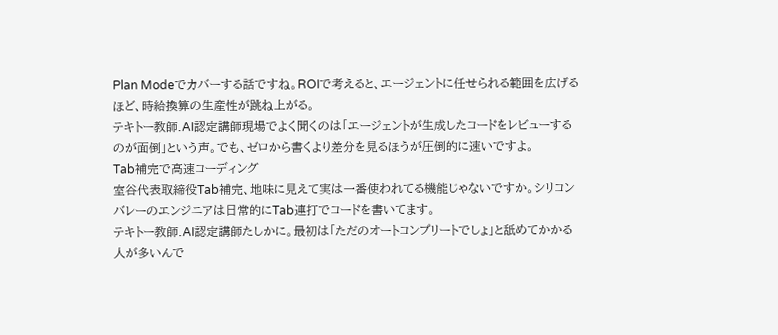Plan Modeでカバーする話ですね。ROIで考えると、エージェントに任せられる範囲を広げるほど、時給換算の生産性が跳ね上がる。
テキトー教師.AI認定講師現場でよく聞くのは「エージェントが生成したコードをレビューするのが面倒」という声。でも、ゼロから書くより差分を見るほうが圧倒的に速いですよ。
Tab補完で高速コーディング
室谷代表取締役Tab補完、地味に見えて実は一番使われてる機能じゃないですか。シリコンバレーのエンジニアは日常的にTab連打でコードを書いてます。
テキトー教師.AI認定講師たしかに。最初は「ただのオートコンプリートでしょ」と舐めてかかる人が多いんで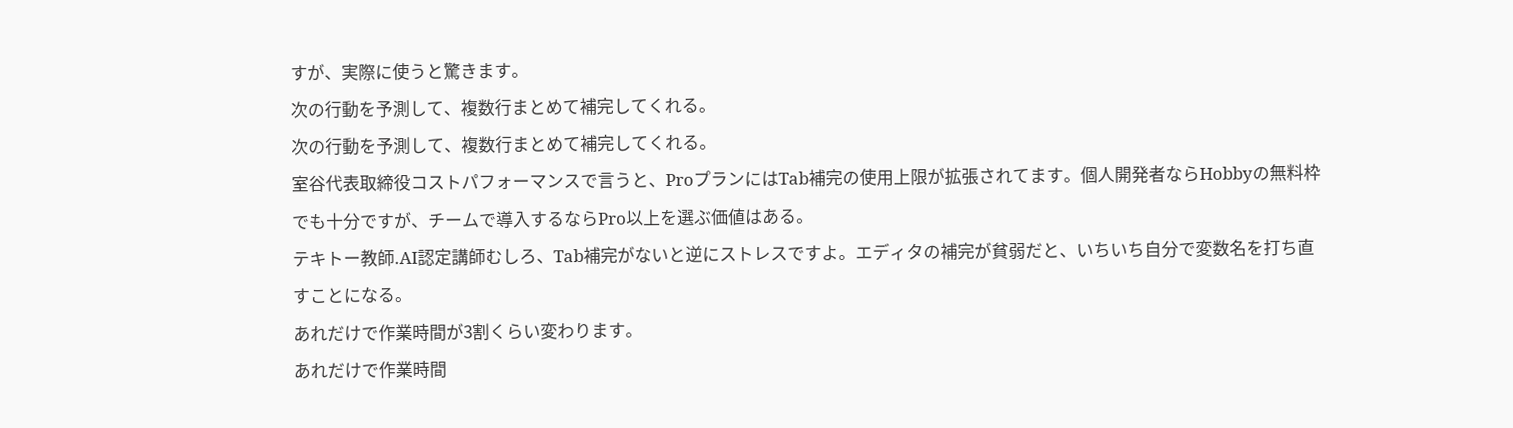すが、実際に使うと驚きます。
次の行動を予測して、複数行まとめて補完してくれる。
次の行動を予測して、複数行まとめて補完してくれる。
室谷代表取締役コストパフォーマンスで言うと、ProプランにはTab補完の使用上限が拡張されてます。個人開発者ならHobbyの無料枠でも十分ですが、チームで導入するならPro以上を選ぶ価値はある。
テキトー教師.AI認定講師むしろ、Tab補完がないと逆にストレスですよ。エディタの補完が貧弱だと、いちいち自分で変数名を打ち直すことになる。
あれだけで作業時間が3割くらい変わります。
あれだけで作業時間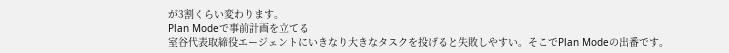が3割くらい変わります。
Plan Modeで事前計画を立てる
室谷代表取締役エージェントにいきなり大きなタスクを投げると失敗しやすい。そこでPlan Modeの出番です。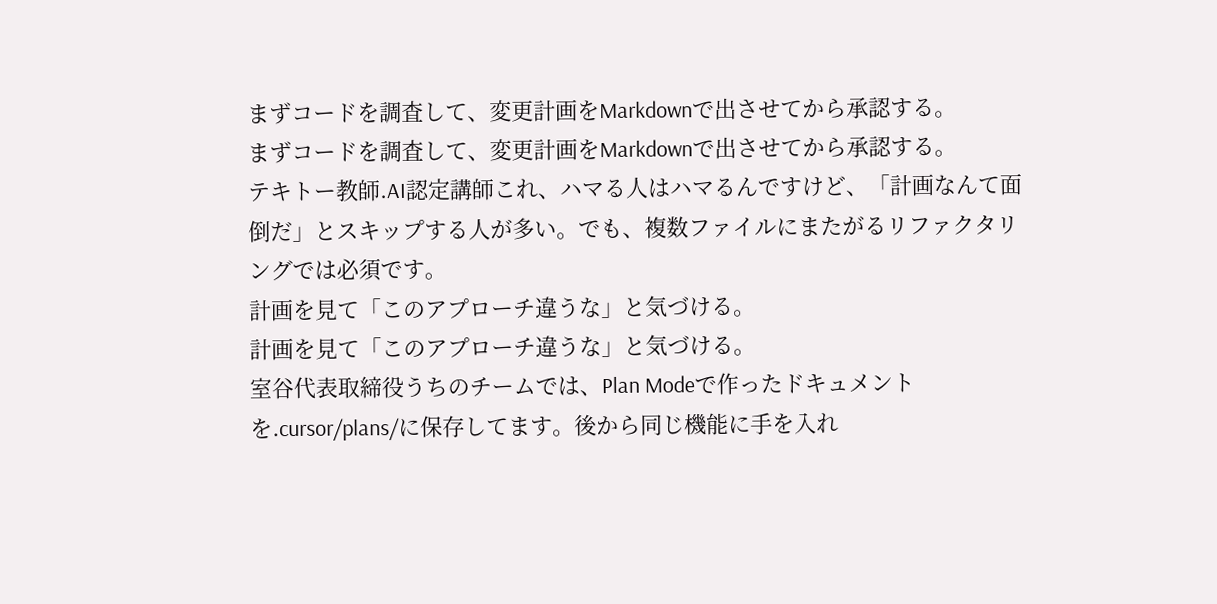まずコードを調査して、変更計画をMarkdownで出させてから承認する。
まずコードを調査して、変更計画をMarkdownで出させてから承認する。
テキトー教師.AI認定講師これ、ハマる人はハマるんですけど、「計画なんて面倒だ」とスキップする人が多い。でも、複数ファイルにまたがるリファクタリングでは必須です。
計画を見て「このアプローチ違うな」と気づける。
計画を見て「このアプローチ違うな」と気づける。
室谷代表取締役うちのチームでは、Plan Modeで作ったドキュメントを.cursor/plans/に保存してます。後から同じ機能に手を入れ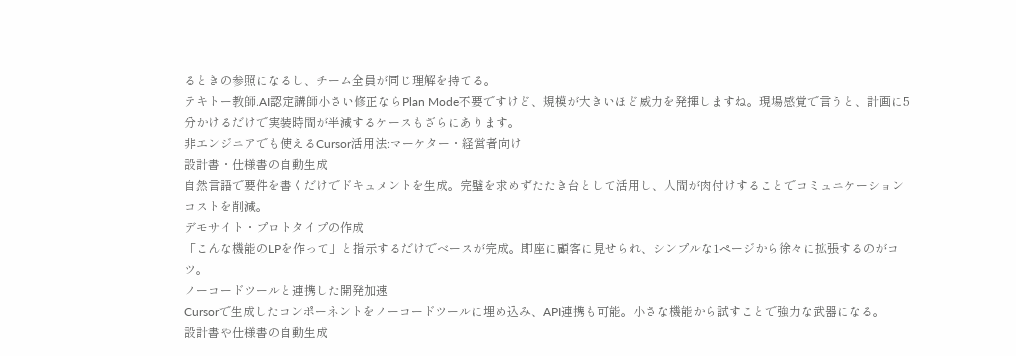るときの参照になるし、チーム全員が同じ理解を持てる。
テキトー教師.AI認定講師小さい修正ならPlan Mode不要ですけど、規模が大きいほど威力を発揮しますね。現場感覚で言うと、計画に5分かけるだけで実装時間が半減するケースもざらにあります。
非エンジニアでも使えるCursor活用法:マーケター・経営者向け
設計書・仕様書の自動生成
自然言語で要件を書くだけでドキュメントを生成。完璧を求めずたたき台として活用し、人間が肉付けすることでコミュニケーションコストを削減。
デモサイト・プロトタイプの作成
「こんな機能のLPを作って」と指示するだけでベースが完成。即座に顧客に見せられ、シンプルな1ページから徐々に拡張するのがコツ。
ノーコードツールと連携した開発加速
Cursorで生成したコンポーネントをノーコードツールに埋め込み、API連携も可能。小さな機能から試すことで強力な武器になる。
設計書や仕様書の自動生成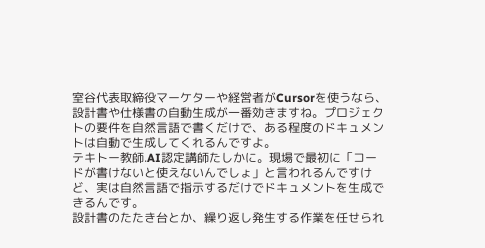室谷代表取締役マーケターや経営者がCursorを使うなら、設計書や仕様書の自動生成が一番効きますね。プロジェクトの要件を自然言語で書くだけで、ある程度のドキュメントは自動で生成してくれるんですよ。
テキトー教師.AI認定講師たしかに。現場で最初に「コードが書けないと使えないんでしょ」と言われるんですけど、実は自然言語で指示するだけでドキュメントを生成できるんです。
設計書のたたき台とか、繰り返し発生する作業を任せられ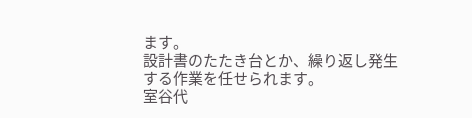ます。
設計書のたたき台とか、繰り返し発生する作業を任せられます。
室谷代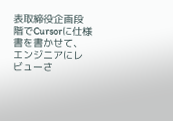表取締役企画段階でCursorに仕様書を書かせて、エンジニアにレビューさ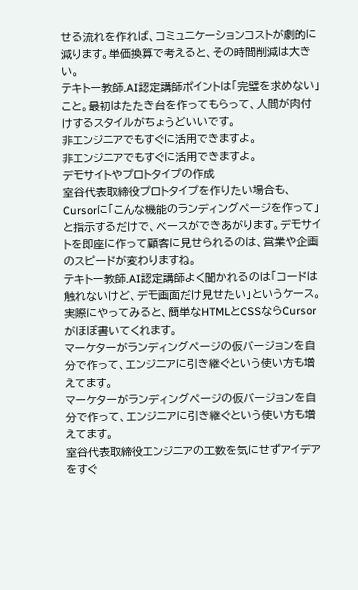せる流れを作れば、コミュニケーションコストが劇的に減ります。単価換算で考えると、その時間削減は大きい。
テキトー教師.AI認定講師ポイントは「完璧を求めない」こと。最初はたたき台を作ってもらって、人間が肉付けするスタイルがちょうどいいです。
非エンジニアでもすぐに活用できますよ。
非エンジニアでもすぐに活用できますよ。
デモサイトやプロトタイプの作成
室谷代表取締役プロトタイプを作りたい場合も、Cursorに「こんな機能のランディングページを作って」と指示するだけで、ベースができあがります。デモサイトを即座に作って顧客に見せられるのは、営業や企画のスピードが変わりますね。
テキトー教師.AI認定講師よく聞かれるのは「コードは触れないけど、デモ画面だけ見せたい」というケース。実際にやってみると、簡単なHTMLとCSSならCursorがほぼ書いてくれます。
マーケターがランディングページの仮バージョンを自分で作って、エンジニアに引き継ぐという使い方も増えてます。
マーケターがランディングページの仮バージョンを自分で作って、エンジニアに引き継ぐという使い方も増えてます。
室谷代表取締役エンジニアの工数を気にせずアイデアをすぐ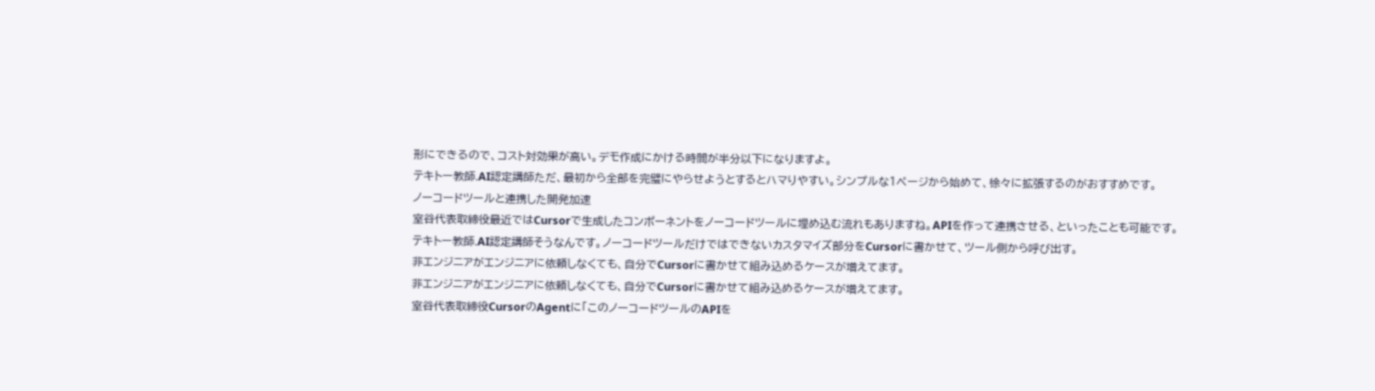形にできるので、コスト対効果が高い。デモ作成にかける時間が半分以下になりますよ。
テキトー教師.AI認定講師ただ、最初から全部を完璧にやらせようとするとハマりやすい。シンプルな1ページから始めて、徐々に拡張するのがおすすめです。
ノーコードツールと連携した開発加速
室谷代表取締役最近ではCursorで生成したコンポーネントをノーコードツールに埋め込む流れもありますね。APIを作って連携させる、といったことも可能です。
テキトー教師.AI認定講師そうなんです。ノーコードツールだけではできないカスタマイズ部分をCursorに書かせて、ツール側から呼び出す。
非エンジニアがエンジニアに依頼しなくても、自分でCursorに書かせて組み込めるケースが増えてます。
非エンジニアがエンジニアに依頼しなくても、自分でCursorに書かせて組み込めるケースが増えてます。
室谷代表取締役CursorのAgentに「このノーコードツールのAPIを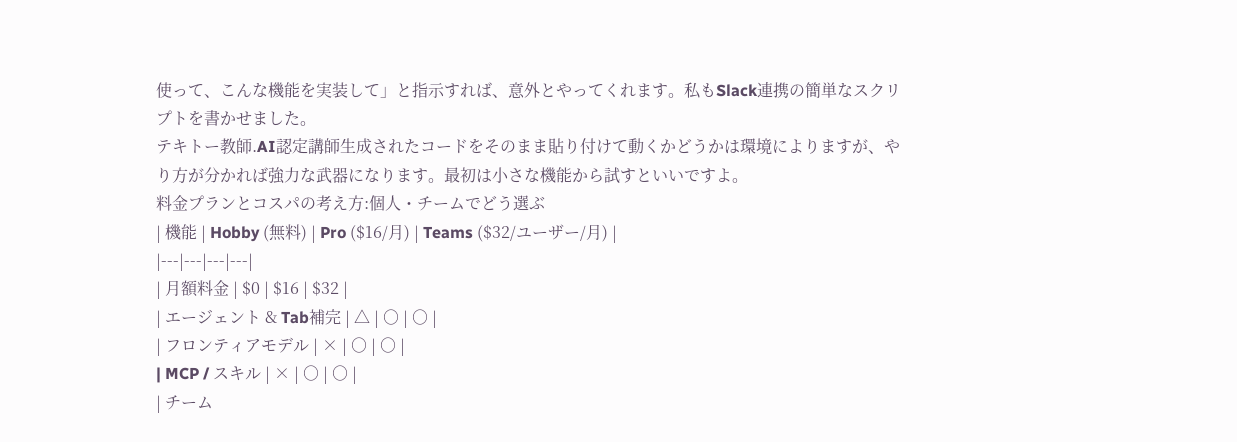使って、こんな機能を実装して」と指示すれば、意外とやってくれます。私もSlack連携の簡単なスクリプトを書かせました。
テキトー教師.AI認定講師生成されたコードをそのまま貼り付けて動くかどうかは環境によりますが、やり方が分かれば強力な武器になります。最初は小さな機能から試すといいですよ。
料金プランとコスパの考え方:個人・チームでどう選ぶ
| 機能 | Hobby (無料) | Pro ($16/月) | Teams ($32/ユーザー/月) |
|---|---|---|---|
| 月額料金 | $0 | $16 | $32 |
| エージェント & Tab補完 | △ | ○ | ○ |
| フロンティアモデル | × | ○ | ○ |
| MCP / スキル | × | ○ | ○ |
| チーム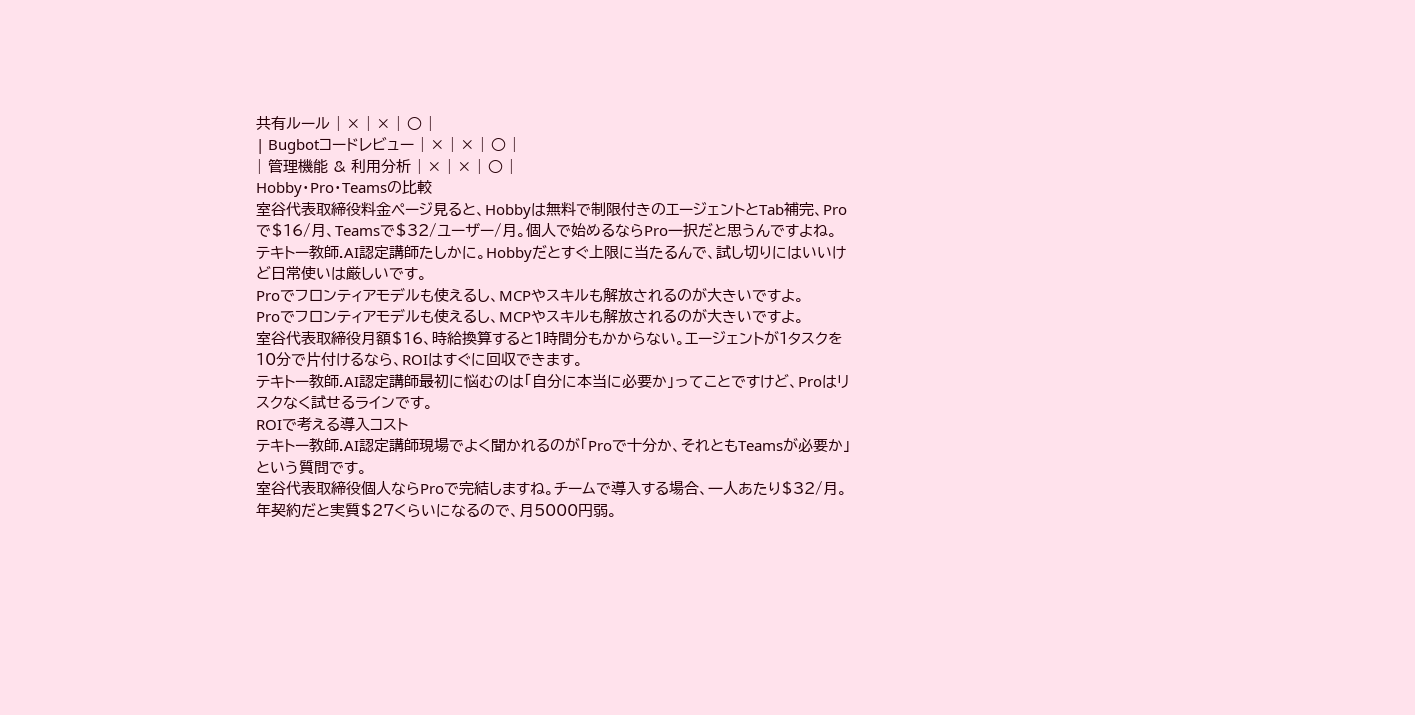共有ルール | × | × | ○ |
| Bugbotコードレビュー | × | × | ○ |
| 管理機能 & 利用分析 | × | × | ○ |
Hobby・Pro・Teamsの比較
室谷代表取締役料金ページ見ると、Hobbyは無料で制限付きのエージェントとTab補完、Proで$16/月、Teamsで$32/ユーザー/月。個人で始めるならPro一択だと思うんですよね。
テキトー教師.AI認定講師たしかに。Hobbyだとすぐ上限に当たるんで、試し切りにはいいけど日常使いは厳しいです。
Proでフロンティアモデルも使えるし、MCPやスキルも解放されるのが大きいですよ。
Proでフロンティアモデルも使えるし、MCPやスキルも解放されるのが大きいですよ。
室谷代表取締役月額$16、時給換算すると1時間分もかからない。エージェントが1タスクを10分で片付けるなら、ROIはすぐに回収できます。
テキトー教師.AI認定講師最初に悩むのは「自分に本当に必要か」ってことですけど、Proはリスクなく試せるラインです。
ROIで考える導入コスト
テキトー教師.AI認定講師現場でよく聞かれるのが「Proで十分か、それともTeamsが必要か」という質問です。
室谷代表取締役個人ならProで完結しますね。チームで導入する場合、一人あたり$32/月。
年契約だと実質$27くらいになるので、月5000円弱。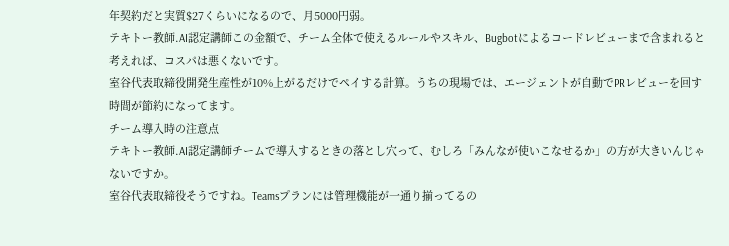年契約だと実質$27くらいになるので、月5000円弱。
テキトー教師.AI認定講師この金額で、チーム全体で使えるルールやスキル、Bugbotによるコードレビューまで含まれると考えれば、コスパは悪くないです。
室谷代表取締役開発生産性が10%上がるだけでペイする計算。うちの現場では、エージェントが自動でPRレビューを回す時間が節約になってます。
チーム導入時の注意点
テキトー教師.AI認定講師チームで導入するときの落とし穴って、むしろ「みんなが使いこなせるか」の方が大きいんじゃないですか。
室谷代表取締役そうですね。Teamsプランには管理機能が一通り揃ってるの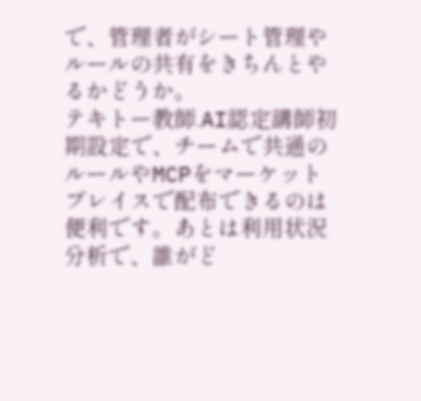で、管理者がシート管理やルールの共有をきちんとやるかどうか。
テキトー教師.AI認定講師初期設定で、チームで共通のルールやMCPをマーケットプレイスで配布できるのは便利です。あとは利用状況分析で、誰がど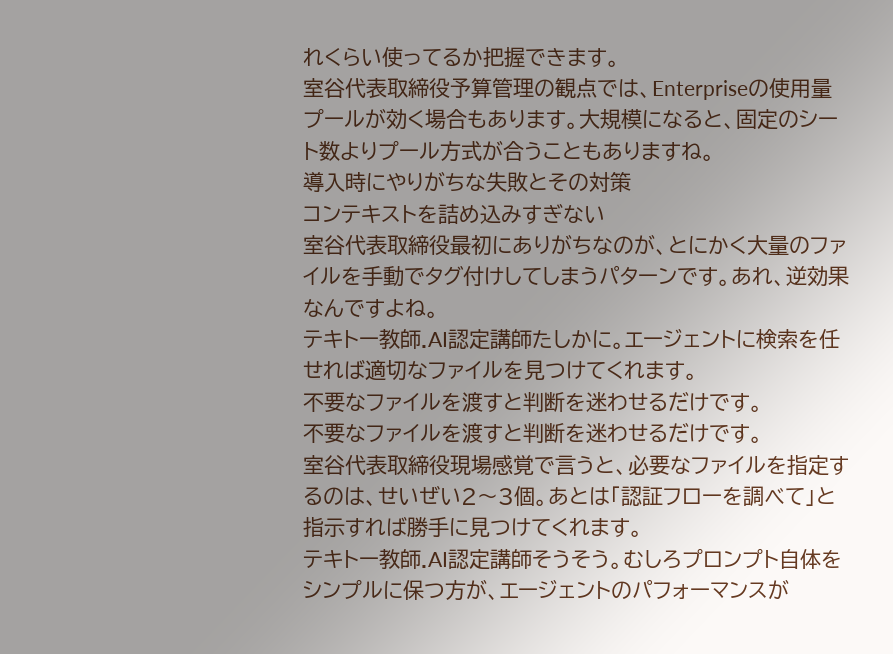れくらい使ってるか把握できます。
室谷代表取締役予算管理の観点では、Enterpriseの使用量プールが効く場合もあります。大規模になると、固定のシート数よりプール方式が合うこともありますね。
導入時にやりがちな失敗とその対策
コンテキストを詰め込みすぎない
室谷代表取締役最初にありがちなのが、とにかく大量のファイルを手動でタグ付けしてしまうパターンです。あれ、逆効果なんですよね。
テキトー教師.AI認定講師たしかに。エージェントに検索を任せれば適切なファイルを見つけてくれます。
不要なファイルを渡すと判断を迷わせるだけです。
不要なファイルを渡すと判断を迷わせるだけです。
室谷代表取締役現場感覚で言うと、必要なファイルを指定するのは、せいぜい2〜3個。あとは「認証フローを調べて」と指示すれば勝手に見つけてくれます。
テキトー教師.AI認定講師そうそう。むしろプロンプト自体をシンプルに保つ方が、エージェントのパフォーマンスが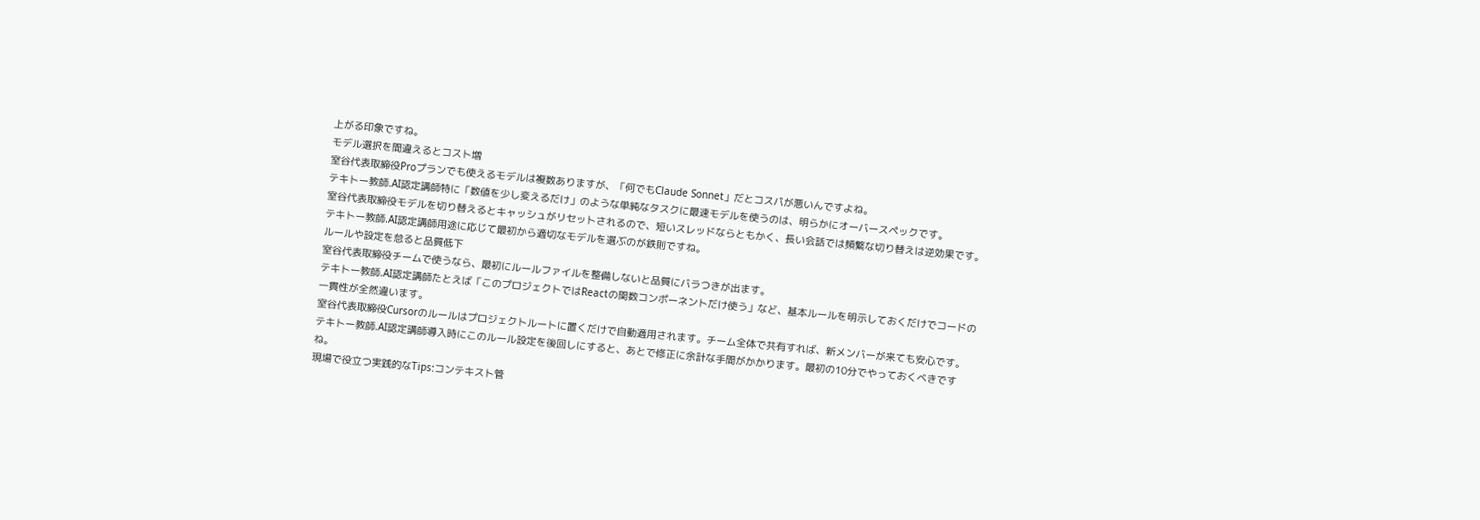上がる印象ですね。
モデル選択を間違えるとコスト増
室谷代表取締役Proプランでも使えるモデルは複数ありますが、「何でもClaude Sonnet」だとコスパが悪いんですよね。
テキトー教師.AI認定講師特に「数値を少し変えるだけ」のような単純なタスクに最速モデルを使うのは、明らかにオーバースペックです。
室谷代表取締役モデルを切り替えるとキャッシュがリセットされるので、短いスレッドならともかく、長い会話では頻繁な切り替えは逆効果です。
テキトー教師.AI認定講師用途に応じて最初から適切なモデルを選ぶのが鉄則ですね。
ルールや設定を怠ると品質低下
室谷代表取締役チームで使うなら、最初にルールファイルを整備しないと品質にバラつきが出ます。
テキトー教師.AI認定講師たとえば「このプロジェクトではReactの関数コンポーネントだけ使う」など、基本ルールを明示しておくだけでコードの一貫性が全然違います。
室谷代表取締役Cursorのルールはプロジェクトルートに置くだけで自動適用されます。チーム全体で共有すれば、新メンバーが来ても安心です。
テキトー教師.AI認定講師導入時にこのルール設定を後回しにすると、あとで修正に余計な手間がかかります。最初の10分でやっておくべきですね。
現場で役立つ実践的なTips:コンテキスト管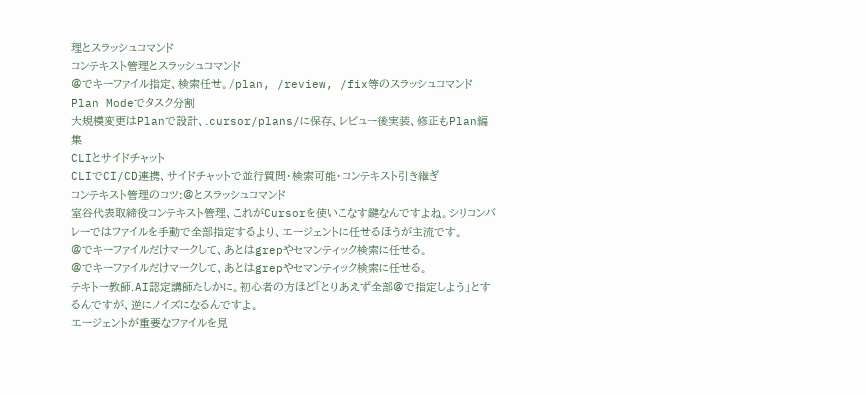理とスラッシュコマンド
コンテキスト管理とスラッシュコマンド
@でキーファイル指定、検索任せ。/plan, /review, /fix等のスラッシュコマンド
Plan Modeでタスク分割
大規模変更はPlanで設計、.cursor/plans/に保存、レビュー後実装、修正もPlan編集
CLIとサイドチャット
CLIでCI/CD連携、サイドチャットで並行質問・検索可能・コンテキスト引き継ぎ
コンテキスト管理のコツ:@とスラッシュコマンド
室谷代表取締役コンテキスト管理、これがCursorを使いこなす鍵なんですよね。シリコンバレーではファイルを手動で全部指定するより、エージェントに任せるほうが主流です。
@でキーファイルだけマークして、あとはgrepやセマンティック検索に任せる。
@でキーファイルだけマークして、あとはgrepやセマンティック検索に任せる。
テキトー教師.AI認定講師たしかに。初心者の方ほど「とりあえず全部@で指定しよう」とするんですが、逆にノイズになるんですよ。
エージェントが重要なファイルを見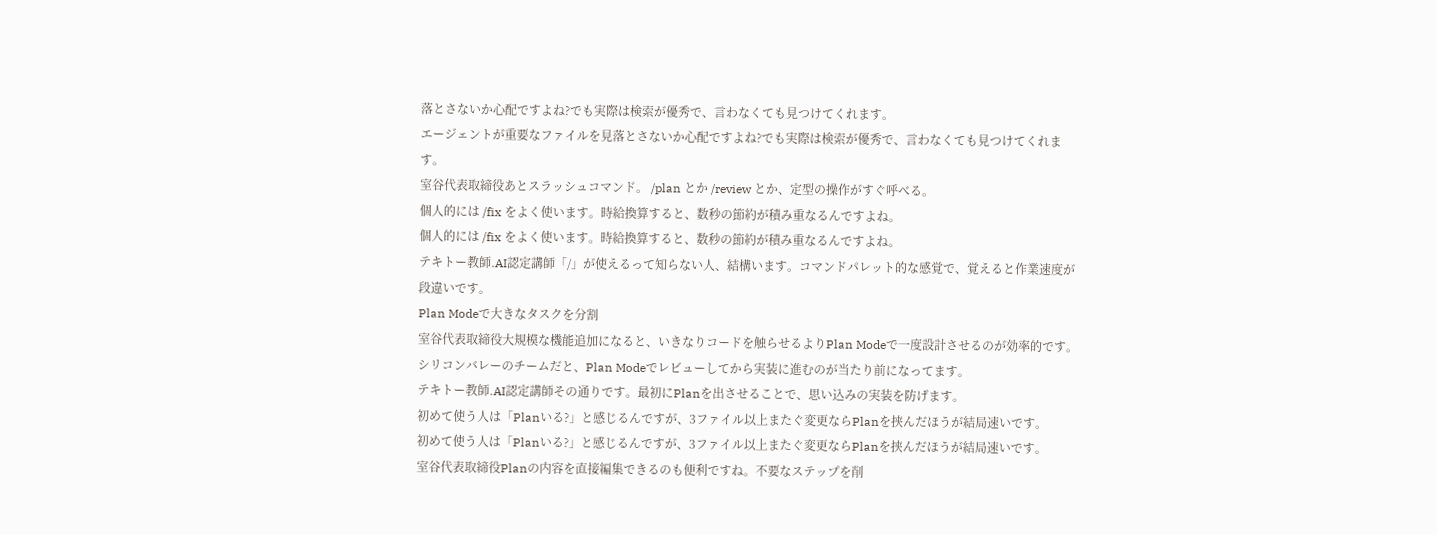落とさないか心配ですよね?でも実際は検索が優秀で、言わなくても見つけてくれます。
エージェントが重要なファイルを見落とさないか心配ですよね?でも実際は検索が優秀で、言わなくても見つけてくれます。
室谷代表取締役あとスラッシュコマンド。 /plan とか /review とか、定型の操作がすぐ呼べる。
個人的には /fix をよく使います。時給換算すると、数秒の節約が積み重なるんですよね。
個人的には /fix をよく使います。時給換算すると、数秒の節約が積み重なるんですよね。
テキトー教師.AI認定講師「/」が使えるって知らない人、結構います。コマンドパレット的な感覚で、覚えると作業速度が段違いです。
Plan Modeで大きなタスクを分割
室谷代表取締役大規模な機能追加になると、いきなりコードを触らせるよりPlan Modeで一度設計させるのが効率的です。シリコンバレーのチームだと、Plan Modeでレビューしてから実装に進むのが当たり前になってます。
テキトー教師.AI認定講師その通りです。最初にPlanを出させることで、思い込みの実装を防げます。
初めて使う人は「Planいる?」と感じるんですが、3ファイル以上またぐ変更ならPlanを挟んだほうが結局速いです。
初めて使う人は「Planいる?」と感じるんですが、3ファイル以上またぐ変更ならPlanを挟んだほうが結局速いです。
室谷代表取締役Planの内容を直接編集できるのも便利ですね。不要なステップを削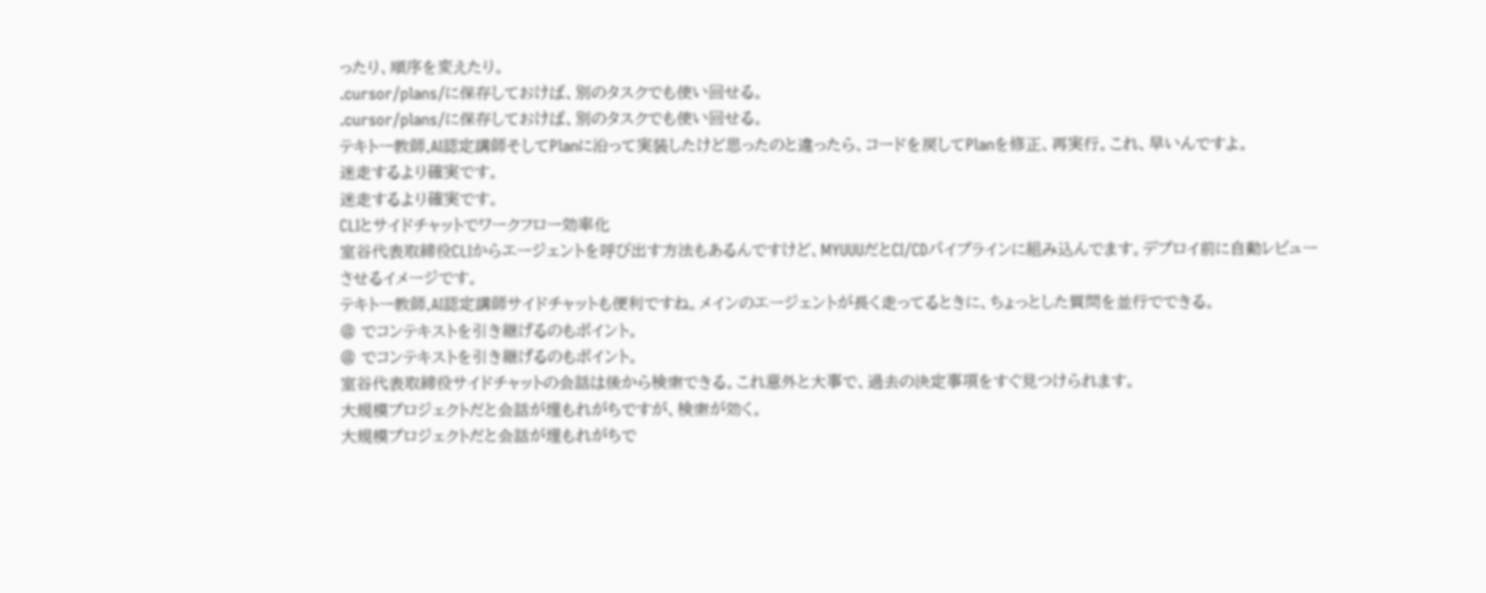ったり、順序を変えたり。
.cursor/plans/に保存しておけば、別のタスクでも使い回せる。
.cursor/plans/に保存しておけば、別のタスクでも使い回せる。
テキトー教師.AI認定講師そしてPlanに沿って実装したけど思ったのと違ったら、コードを戻してPlanを修正、再実行。これ、早いんですよ。
迷走するより確実です。
迷走するより確実です。
CLIとサイドチャットでワークフロー効率化
室谷代表取締役CLIからエージェントを呼び出す方法もあるんですけど、MYUUUだとCI/CDパイプラインに組み込んでます。デプロイ前に自動レビューさせるイメージです。
テキトー教師.AI認定講師サイドチャットも便利ですね。メインのエージェントが長く走ってるときに、ちょっとした質問を並行でできる。
@ でコンテキストを引き継げるのもポイント。
@ でコンテキストを引き継げるのもポイント。
室谷代表取締役サイドチャットの会話は後から検索できる。これ意外と大事で、過去の決定事項をすぐ見つけられます。
大規模プロジェクトだと会話が埋もれがちですが、検索が効く。
大規模プロジェクトだと会話が埋もれがちで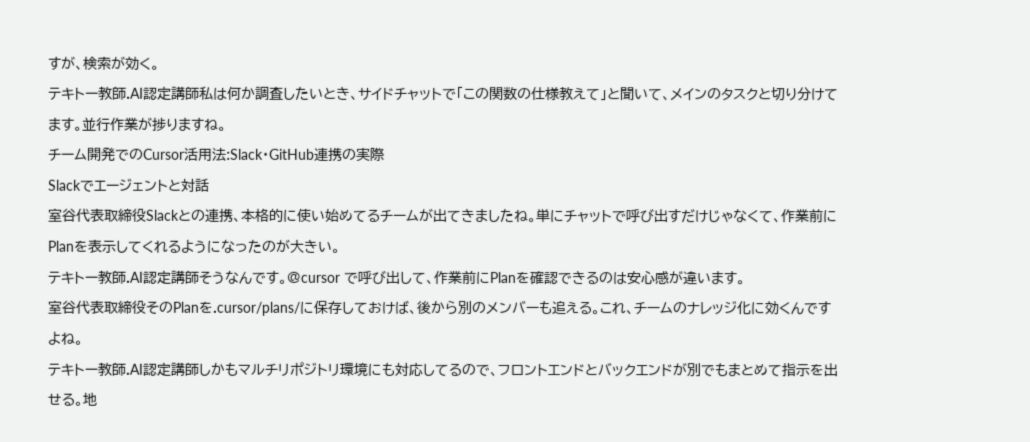すが、検索が効く。
テキトー教師.AI認定講師私は何か調査したいとき、サイドチャットで「この関数の仕様教えて」と聞いて、メインのタスクと切り分けてます。並行作業が捗りますね。
チーム開発でのCursor活用法:Slack・GitHub連携の実際
Slackでエージェントと対話
室谷代表取締役Slackとの連携、本格的に使い始めてるチームが出てきましたね。単にチャットで呼び出すだけじゃなくて、作業前にPlanを表示してくれるようになったのが大きい。
テキトー教師.AI認定講師そうなんです。@cursor で呼び出して、作業前にPlanを確認できるのは安心感が違います。
室谷代表取締役そのPlanを.cursor/plans/に保存しておけば、後から別のメンバーも追える。これ、チームのナレッジ化に効くんですよね。
テキトー教師.AI認定講師しかもマルチリポジトリ環境にも対応してるので、フロントエンドとバックエンドが別でもまとめて指示を出せる。地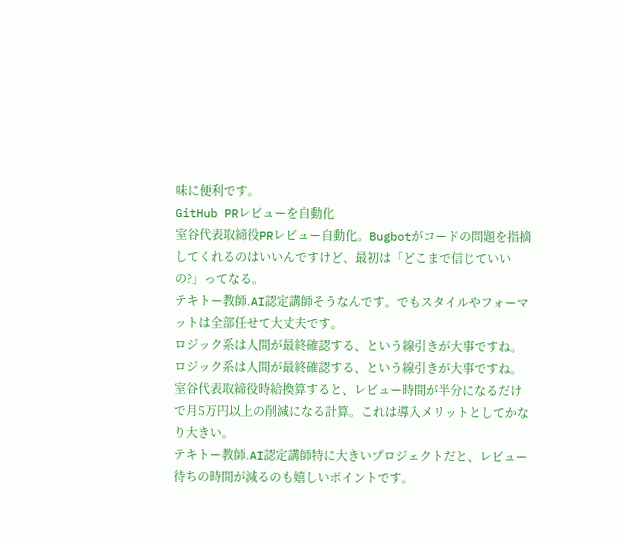味に便利です。
GitHub PRレビューを自動化
室谷代表取締役PRレビュー自動化。Bugbotがコードの問題を指摘してくれるのはいいんですけど、最初は「どこまで信じていいの?」ってなる。
テキトー教師.AI認定講師そうなんです。でもスタイルやフォーマットは全部任せて大丈夫です。
ロジック系は人間が最終確認する、という線引きが大事ですね。
ロジック系は人間が最終確認する、という線引きが大事ですね。
室谷代表取締役時給換算すると、レビュー時間が半分になるだけで月5万円以上の削減になる計算。これは導入メリットとしてかなり大きい。
テキトー教師.AI認定講師特に大きいプロジェクトだと、レビュー待ちの時間が減るのも嬉しいポイントです。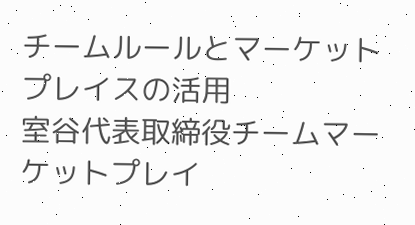チームルールとマーケットプレイスの活用
室谷代表取締役チームマーケットプレイ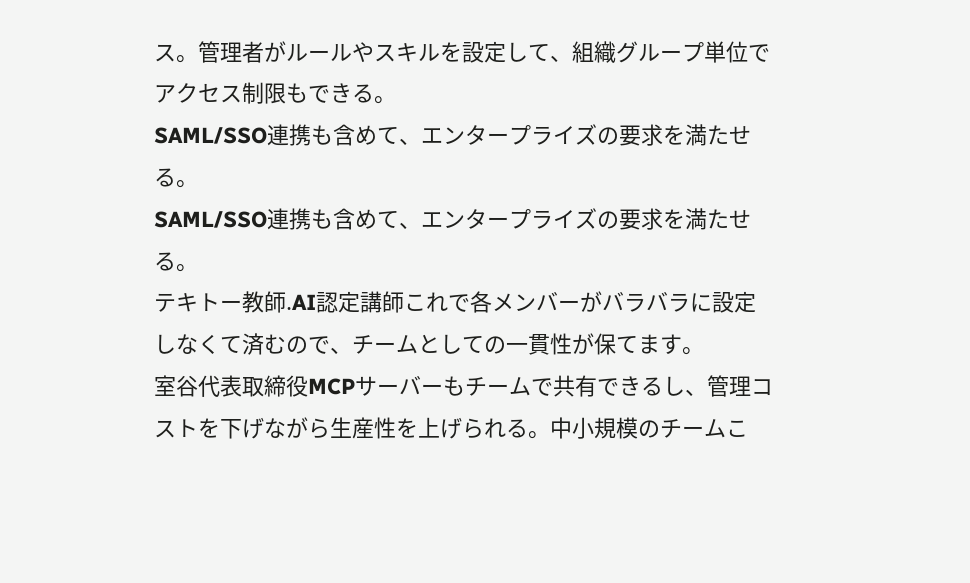ス。管理者がルールやスキルを設定して、組織グループ単位でアクセス制限もできる。
SAML/SSO連携も含めて、エンタープライズの要求を満たせる。
SAML/SSO連携も含めて、エンタープライズの要求を満たせる。
テキトー教師.AI認定講師これで各メンバーがバラバラに設定しなくて済むので、チームとしての一貫性が保てます。
室谷代表取締役MCPサーバーもチームで共有できるし、管理コストを下げながら生産性を上げられる。中小規模のチームこ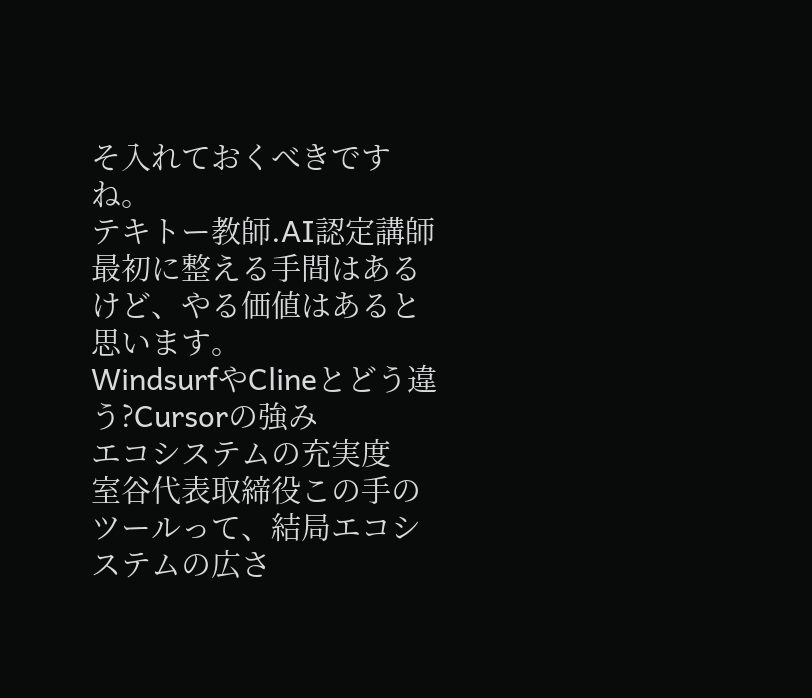そ入れておくべきですね。
テキトー教師.AI認定講師最初に整える手間はあるけど、やる価値はあると思います。
WindsurfやClineとどう違う?Cursorの強み
エコシステムの充実度
室谷代表取締役この手のツールって、結局エコシステムの広さ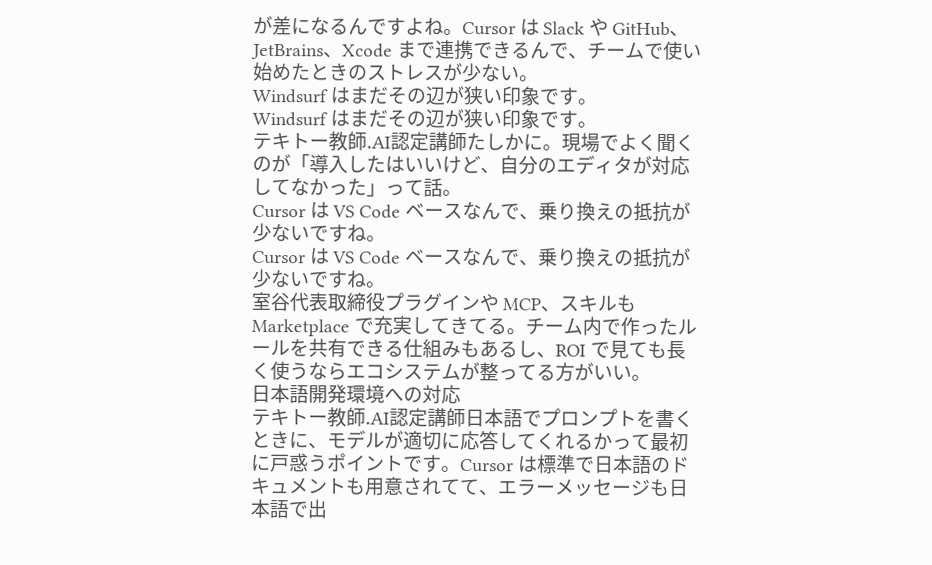が差になるんですよね。Cursor は Slack や GitHub、JetBrains、Xcode まで連携できるんで、チームで使い始めたときのストレスが少ない。
Windsurf はまだその辺が狭い印象です。
Windsurf はまだその辺が狭い印象です。
テキトー教師.AI認定講師たしかに。現場でよく聞くのが「導入したはいいけど、自分のエディタが対応してなかった」って話。
Cursor は VS Code ベースなんで、乗り換えの抵抗が少ないですね。
Cursor は VS Code ベースなんで、乗り換えの抵抗が少ないですね。
室谷代表取締役プラグインや MCP、スキルも Marketplace で充実してきてる。チーム内で作ったルールを共有できる仕組みもあるし、ROI で見ても長く使うならエコシステムが整ってる方がいい。
日本語開発環境への対応
テキトー教師.AI認定講師日本語でプロンプトを書くときに、モデルが適切に応答してくれるかって最初に戸惑うポイントです。Cursor は標準で日本語のドキュメントも用意されてて、エラーメッセージも日本語で出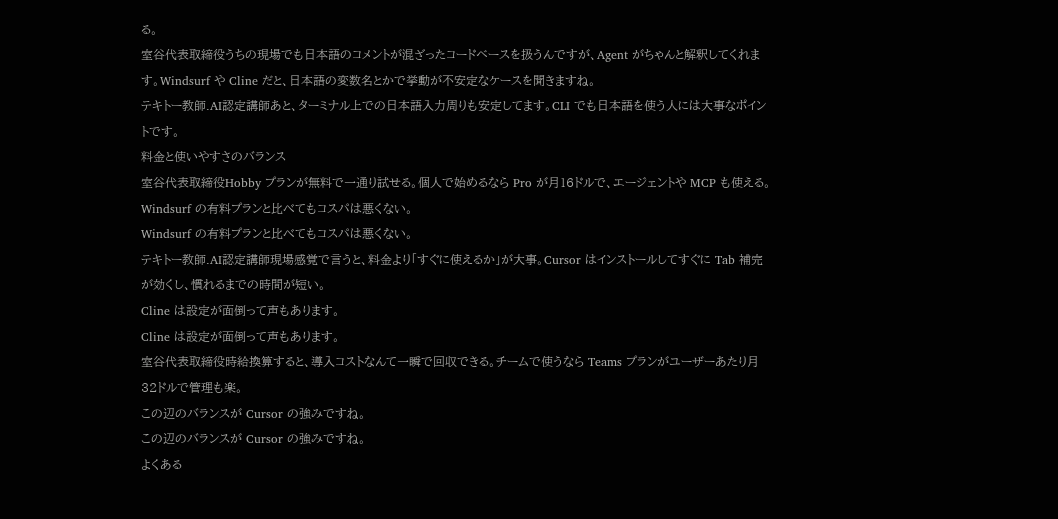る。
室谷代表取締役うちの現場でも日本語のコメントが混ざったコードベースを扱うんですが、Agent がちゃんと解釈してくれます。Windsurf や Cline だと、日本語の変数名とかで挙動が不安定なケースを聞きますね。
テキトー教師.AI認定講師あと、ターミナル上での日本語入力周りも安定してます。CLI でも日本語を使う人には大事なポイントです。
料金と使いやすさのバランス
室谷代表取締役Hobby プランが無料で一通り試せる。個人で始めるなら Pro が月16ドルで、エージェントや MCP も使える。
Windsurf の有料プランと比べてもコスパは悪くない。
Windsurf の有料プランと比べてもコスパは悪くない。
テキトー教師.AI認定講師現場感覚で言うと、料金より「すぐに使えるか」が大事。Cursor はインストールしてすぐに Tab 補完が効くし、慣れるまでの時間が短い。
Cline は設定が面倒って声もあります。
Cline は設定が面倒って声もあります。
室谷代表取締役時給換算すると、導入コストなんて一瞬で回収できる。チームで使うなら Teams プランがユーザーあたり月32ドルで管理も楽。
この辺のバランスが Cursor の強みですね。
この辺のバランスが Cursor の強みですね。
よくある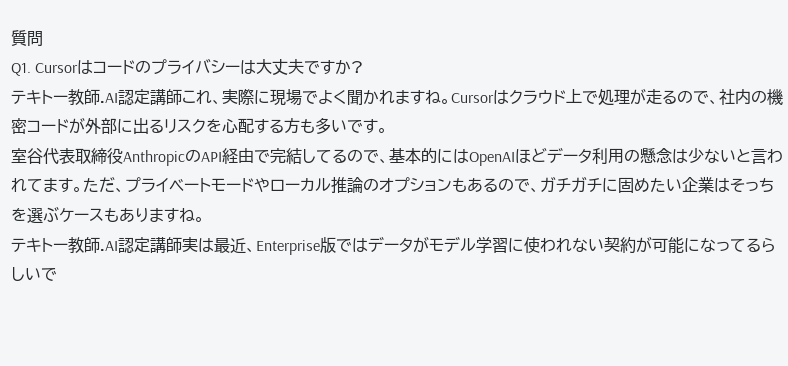質問
Q1. Cursorはコードのプライバシーは大丈夫ですか?
テキトー教師.AI認定講師これ、実際に現場でよく聞かれますね。Cursorはクラウド上で処理が走るので、社内の機密コードが外部に出るリスクを心配する方も多いです。
室谷代表取締役AnthropicのAPI経由で完結してるので、基本的にはOpenAIほどデータ利用の懸念は少ないと言われてます。ただ、プライベートモードやローカル推論のオプションもあるので、ガチガチに固めたい企業はそっちを選ぶケースもありますね。
テキトー教師.AI認定講師実は最近、Enterprise版ではデータがモデル学習に使われない契約が可能になってるらしいで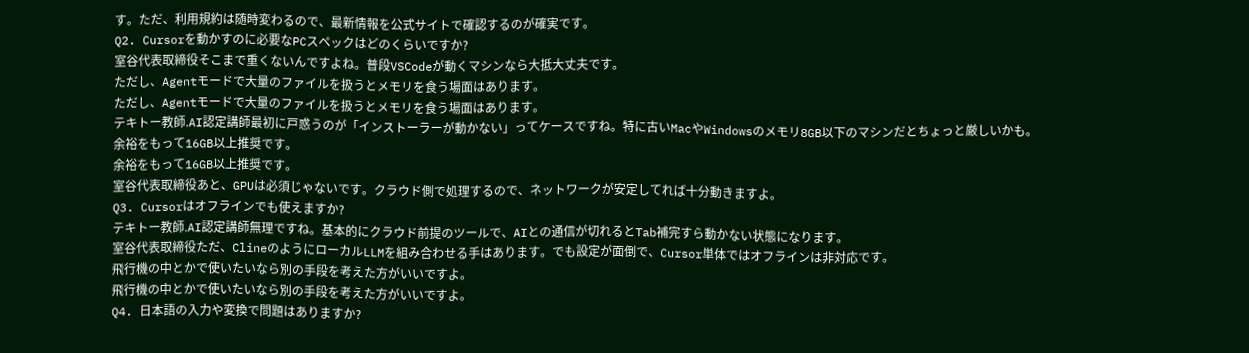す。ただ、利用規約は随時変わるので、最新情報を公式サイトで確認するのが確実です。
Q2. Cursorを動かすのに必要なPCスペックはどのくらいですか?
室谷代表取締役そこまで重くないんですよね。普段VSCodeが動くマシンなら大抵大丈夫です。
ただし、Agentモードで大量のファイルを扱うとメモリを食う場面はあります。
ただし、Agentモードで大量のファイルを扱うとメモリを食う場面はあります。
テキトー教師.AI認定講師最初に戸惑うのが「インストーラーが動かない」ってケースですね。特に古いMacやWindowsのメモリ8GB以下のマシンだとちょっと厳しいかも。
余裕をもって16GB以上推奨です。
余裕をもって16GB以上推奨です。
室谷代表取締役あと、GPUは必須じゃないです。クラウド側で処理するので、ネットワークが安定してれば十分動きますよ。
Q3. Cursorはオフラインでも使えますか?
テキトー教師.AI認定講師無理ですね。基本的にクラウド前提のツールで、AIとの通信が切れるとTab補完すら動かない状態になります。
室谷代表取締役ただ、ClineのようにローカルLLMを組み合わせる手はあります。でも設定が面倒で、Cursor単体ではオフラインは非対応です。
飛行機の中とかで使いたいなら別の手段を考えた方がいいですよ。
飛行機の中とかで使いたいなら別の手段を考えた方がいいですよ。
Q4. 日本語の入力や変換で問題はありますか?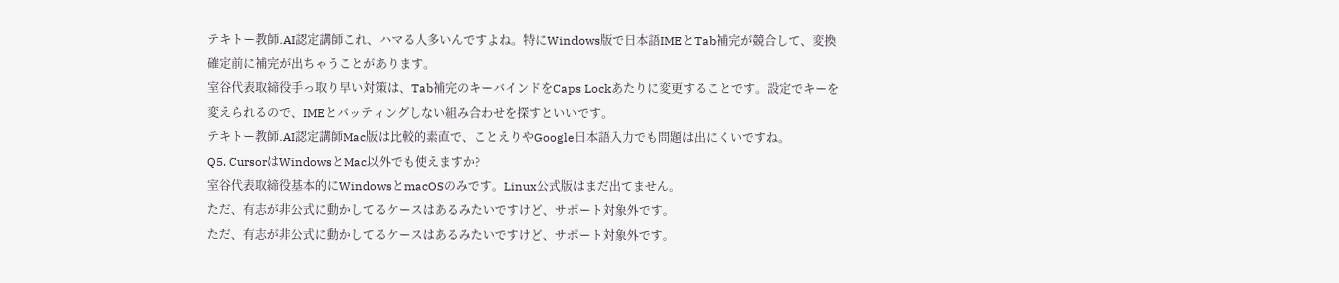テキトー教師.AI認定講師これ、ハマる人多いんですよね。特にWindows版で日本語IMEとTab補完が競合して、変換確定前に補完が出ちゃうことがあります。
室谷代表取締役手っ取り早い対策は、Tab補完のキーバインドをCaps Lockあたりに変更することです。設定でキーを変えられるので、IMEとバッティングしない組み合わせを探すといいです。
テキトー教師.AI認定講師Mac版は比較的素直で、ことえりやGoogle日本語入力でも問題は出にくいですね。
Q5. CursorはWindowsとMac以外でも使えますか?
室谷代表取締役基本的にWindowsとmacOSのみです。Linux公式版はまだ出てません。
ただ、有志が非公式に動かしてるケースはあるみたいですけど、サポート対象外です。
ただ、有志が非公式に動かしてるケースはあるみたいですけど、サポート対象外です。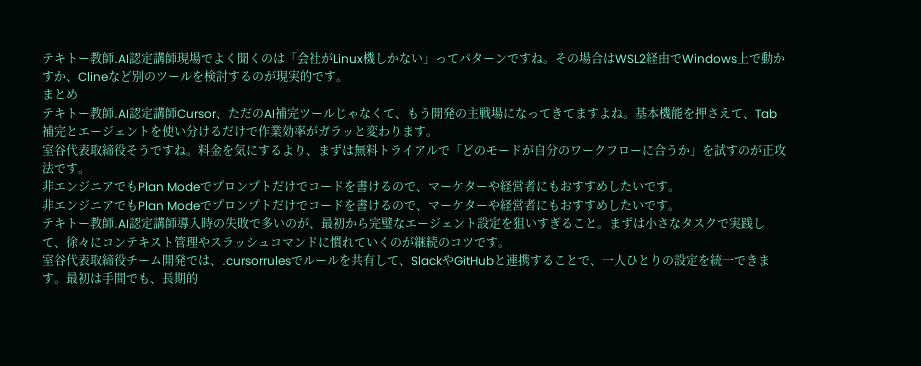テキトー教師.AI認定講師現場でよく聞くのは「会社がLinux機しかない」ってパターンですね。その場合はWSL2経由でWindows上で動かすか、Clineなど別のツールを検討するのが現実的です。
まとめ
テキトー教師.AI認定講師Cursor、ただのAI補完ツールじゃなくて、もう開発の主戦場になってきてますよね。基本機能を押さえて、Tab補完とエージェントを使い分けるだけで作業効率がガラッと変わります。
室谷代表取締役そうですね。料金を気にするより、まずは無料トライアルで「どのモードが自分のワークフローに合うか」を試すのが正攻法です。
非エンジニアでもPlan Modeでプロンプトだけでコードを書けるので、マーケターや経営者にもおすすめしたいです。
非エンジニアでもPlan Modeでプロンプトだけでコードを書けるので、マーケターや経営者にもおすすめしたいです。
テキトー教師.AI認定講師導入時の失敗で多いのが、最初から完璧なエージェント設定を狙いすぎること。まずは小さなタスクで実践して、徐々にコンテキスト管理やスラッシュコマンドに慣れていくのが継続のコツです。
室谷代表取締役チーム開発では、.cursorrulesでルールを共有して、SlackやGitHubと連携することで、一人ひとりの設定を統一できます。最初は手間でも、長期的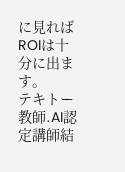に見ればROIは十分に出ます。
テキトー教師.AI認定講師結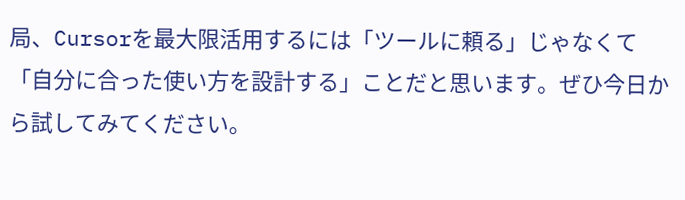局、Cursorを最大限活用するには「ツールに頼る」じゃなくて「自分に合った使い方を設計する」ことだと思います。ぜひ今日から試してみてください。